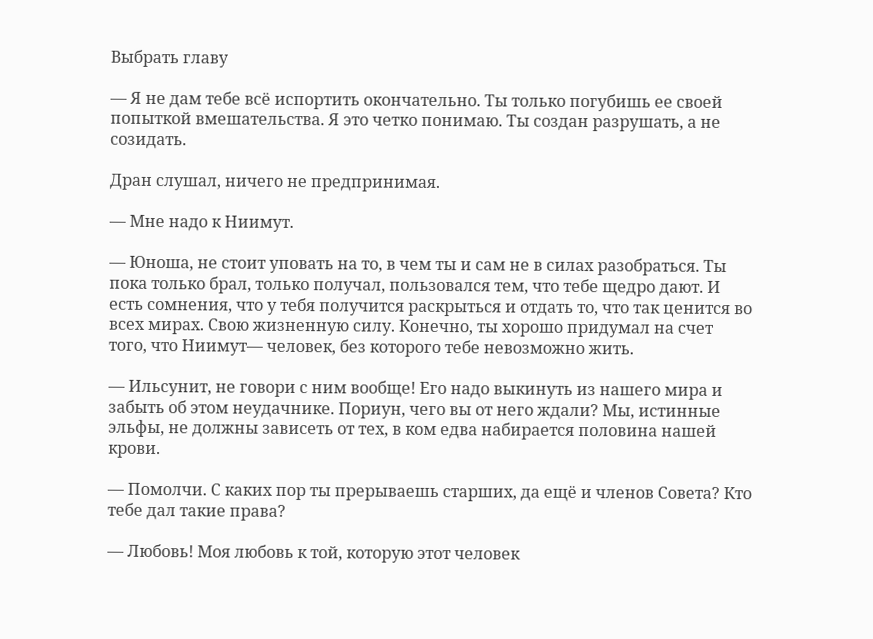Выбрать главу

— Я не дам тебе всё испортить окончательно. Ты только погубишь ее своей попыткой вмешательства. Я это четко понимаю. Ты создан разрушать, а не созидать.

Дран слушал, ничего не предпринимая.

— Мне надо к Ниимут.

— Юноша, не стоит уповать на то, в чем ты и сам не в силах разобраться. Ты пока только брал, только получал, пользовался тем, что тебе щедро дают. И есть сомнения, что у тебя получится раскрыться и отдать то, что так ценится во всех мирах. Свою жизненную силу. Конечно, ты хорошо придумал на счет того, что Ниимут— человек, без которого тебе невозможно жить.

— Ильсунит, не говори с ним вообще! Его надо выкинуть из нашего мира и забыть об этом неудачнике. Пориун, чего вы от него ждали? Мы, истинные эльфы, не должны зависеть от тех, в ком едва набирается половина нашей крови.

— Помолчи. С каких пор ты прерываешь старших, да ещё и членов Совета? Кто тебе дал такие права?

— Любовь! Моя любовь к той, которую этот человек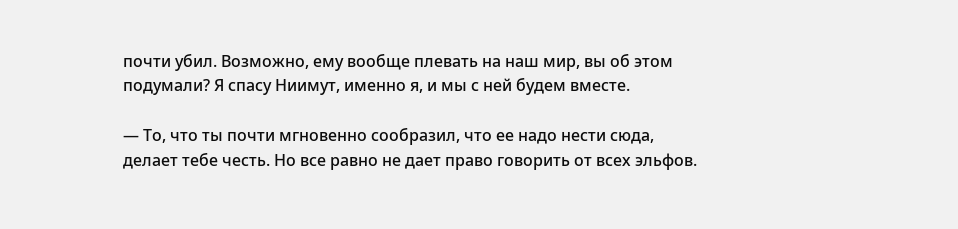почти убил. Возможно, ему вообще плевать на наш мир, вы об этом подумали? Я спасу Ниимут, именно я, и мы с ней будем вместе.

— То, что ты почти мгновенно сообразил, что ее надо нести сюда, делает тебе честь. Но все равно не дает право говорить от всех эльфов.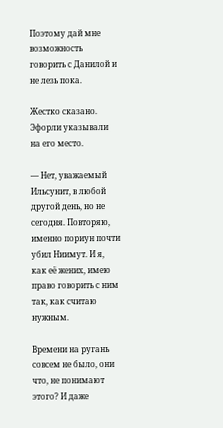Поэтому дай мне возможность говорить с Данилой и не лезь пока.

Жестко сказано. Эфорли указывали на его место.

— Нет, уважаемый Ильсунит, в любой другой день, но не сегодня. Повторяю, именно пориун почти убил Ниимут. И я, как её жених, имею право говорить с ним так, как считаю нужным.

Времени на ругань совсем не было, они что, не понимают этого? И даже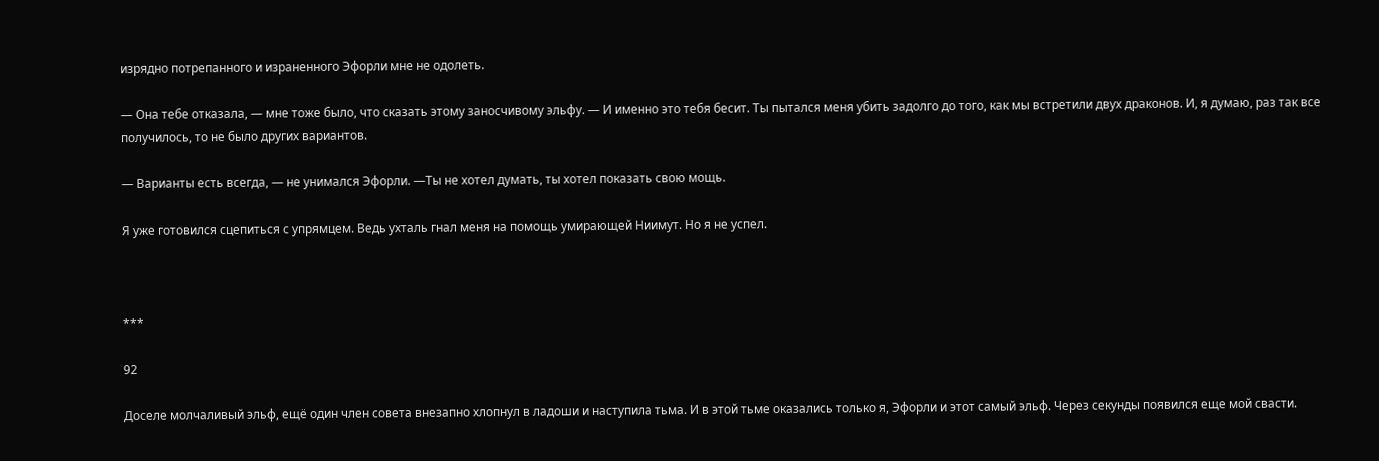изрядно потрепанного и израненного Эфорли мне не одолеть.

— Она тебе отказала, — мне тоже было, что сказать этому заносчивому эльфу. — И именно это тебя бесит. Ты пытался меня убить задолго до того, как мы встретили двух драконов. И, я думаю, раз так все получилось, то не было других вариантов.

— Варианты есть всегда, — не унимался Эфорли. —Ты не хотел думать, ты хотел показать свою мощь.

Я уже готовился сцепиться с упрямцем. Ведь ухталь гнал меня на помощь умирающей Ниимут. Но я не успел.



***

92

Доселе молчаливый эльф, ещё один член совета внезапно хлопнул в ладоши и наступила тьма. И в этой тьме оказались только я, Эфорли и этот самый эльф. Через секунды появился еще мой свасти.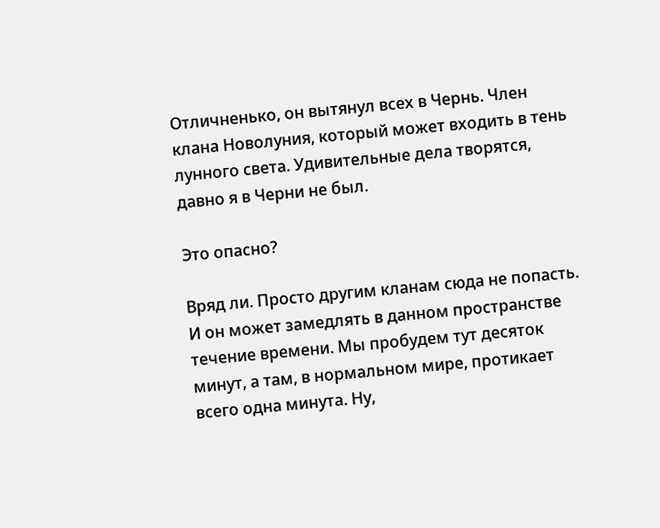Отличненько, он вытянул всех в Чернь. Член клана Новолуния, который может входить в тень лунного света. Удивительные дела творятся, давно я в Черни не был.

Это опасно?

Вряд ли. Просто другим кланам сюда не попасть. И он может замедлять в данном пространстве течение времени. Мы пробудем тут десяток минут, а там, в нормальном мире, протикает всего одна минута. Ну,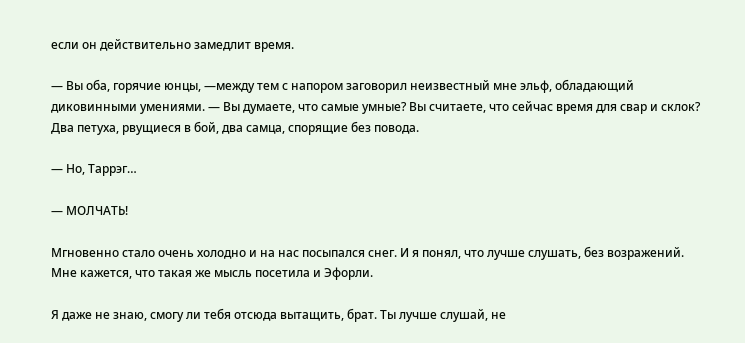если он действительно замедлит время.

— Вы оба, горячие юнцы, —между тем с напором заговорил неизвестный мне эльф, обладающий диковинными умениями. — Вы думаете, что самые умные? Вы считаете, что сейчас время для свар и склок? Два петуха, рвущиеся в бой, два самца, спорящие без повода.

— Но, Таррэг…

— МОЛЧАТЬ!

Мгновенно стало очень холодно и на нас посыпался снег. И я понял, что лучше слушать, без возражений. Мне кажется, что такая же мысль посетила и Эфорли.

Я даже не знаю, смогу ли тебя отсюда вытащить, брат. Ты лучше слушай, не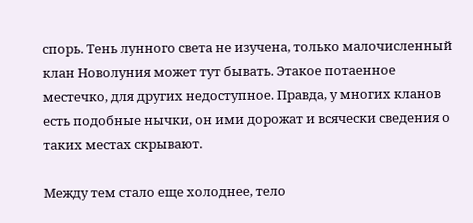спорь. Тень лунного света не изучена, только малочисленный клан Новолуния может тут бывать. Этакое потаенное местечко, для других недоступное. Правда, у многих кланов есть подобные нычки, он ими дорожат и всячески сведения о таких местах скрывают.

Между тем стало еще холоднее, тело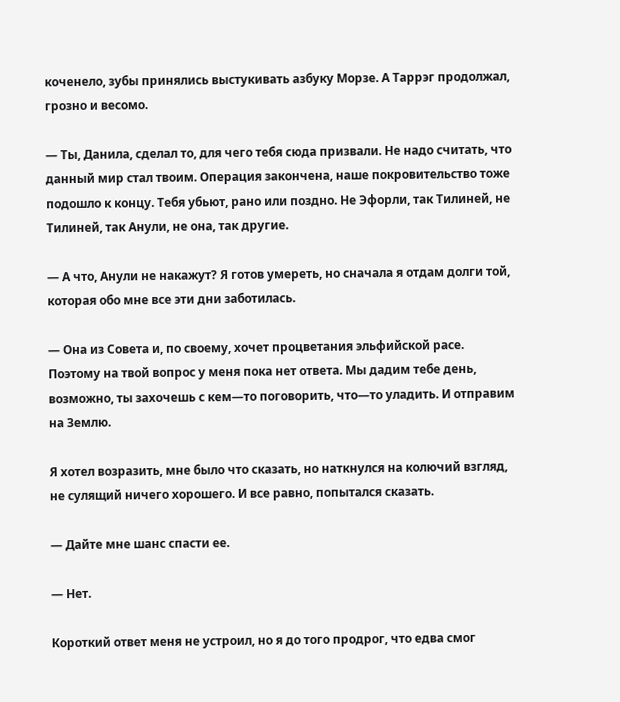коченело, зубы принялись выстукивать азбуку Морзе. А Таррэг продолжал, грозно и весомо.

— Ты, Данила, сделал то, для чего тебя сюда призвали. Не надо считать, что данный мир стал твоим. Операция закончена, наше покровительство тоже подошло к концу. Тебя убьют, рано или поздно. Не Эфорли, так Тилиней, не Тилиней, так Анули, не она, так другие.

— А что, Анули не накажут? Я готов умереть, но сначала я отдам долги той, которая обо мне все эти дни заботилась.

— Она из Совета и, по своему, хочет процветания эльфийской расе. Поэтому на твой вопрос у меня пока нет ответа. Мы дадим тебе день, возможно, ты захочешь с кем—то поговорить, что—то уладить. И отправим на Землю.

Я хотел возразить, мне было что сказать, но наткнулся на колючий взгляд, не сулящий ничего хорошего. И все равно, попытался сказать.

— Дайте мне шанс спасти ее.

— Нет.

Короткий ответ меня не устроил, но я до того продрог, что едва смог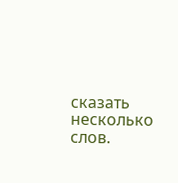сказать несколько слов.